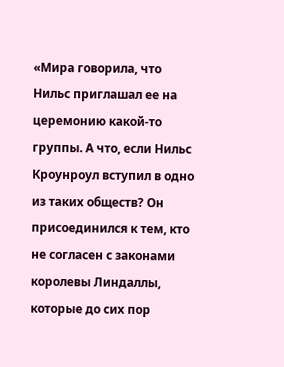«Мира говорила, что Нильс приглашал ее на церемонию какой-то группы. А что, если Нильс Кроунроул вступил в одно из таких обществ? Он присоединился к тем, кто не согласен с законами королевы Линдаллы, которые до сих пор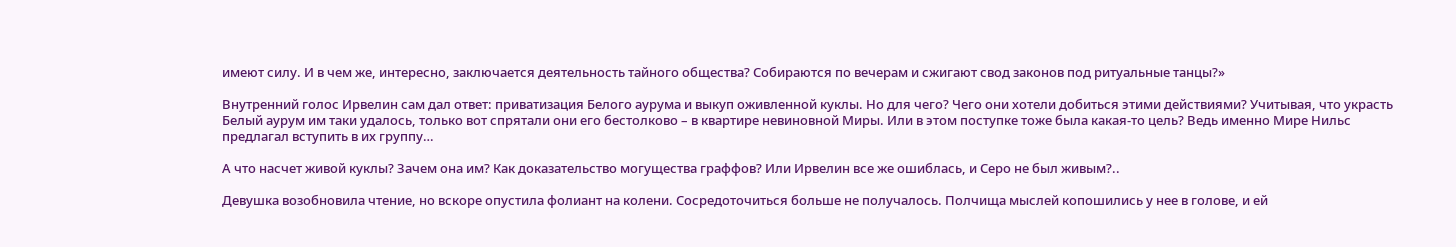имеют силу. И в чем же, интересно, заключается деятельность тайного общества? Собираются по вечерам и сжигают свод законов под ритуальные танцы?»

Внутренний голос Ирвелин сам дал ответ: приватизация Белого аурума и выкуп оживленной куклы. Но для чего? Чего они хотели добиться этими действиями? Учитывая, что украсть Белый аурум им таки удалось, только вот спрятали они его бестолково – в квартире невиновной Миры. Или в этом поступке тоже была какая-то цель? Ведь именно Мире Нильс предлагал вступить в их группу…

А что насчет живой куклы? Зачем она им? Как доказательство могущества граффов? Или Ирвелин все же ошиблась, и Серо не был живым?..

Девушка возобновила чтение, но вскоре опустила фолиант на колени. Сосредоточиться больше не получалось. Полчища мыслей копошились у нее в голове, и ей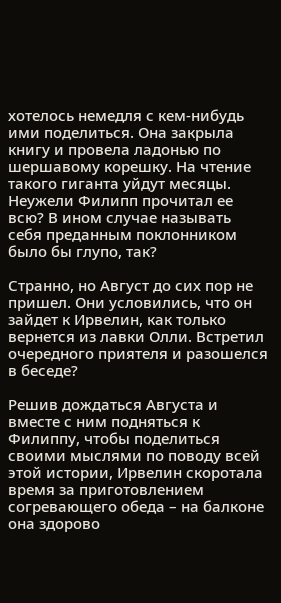хотелось немедля с кем-нибудь ими поделиться. Она закрыла книгу и провела ладонью по шершавому корешку. На чтение такого гиганта уйдут месяцы. Неужели Филипп прочитал ее всю? В ином случае называть себя преданным поклонником было бы глупо, так?

Странно, но Август до сих пор не пришел. Они условились, что он зайдет к Ирвелин, как только вернется из лавки Олли. Встретил очередного приятеля и разошелся в беседе?

Решив дождаться Августа и вместе с ним подняться к Филиппу, чтобы поделиться своими мыслями по поводу всей этой истории, Ирвелин скоротала время за приготовлением согревающего обеда – на балконе она здорово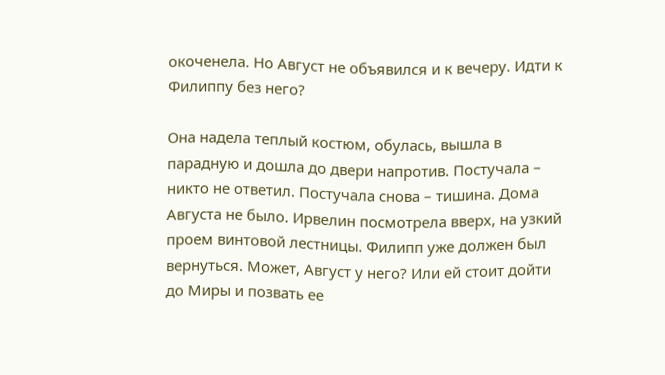окоченела. Но Август не объявился и к вечеру. Идти к Филиппу без него?

Она надела теплый костюм, обулась, вышла в парадную и дошла до двери напротив. Постучала – никто не ответил. Постучала снова – тишина. Дома Августа не было. Ирвелин посмотрела вверх, на узкий проем винтовой лестницы. Филипп уже должен был вернуться. Может, Август у него? Или ей стоит дойти до Миры и позвать ее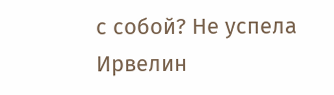с собой? Не успела Ирвелин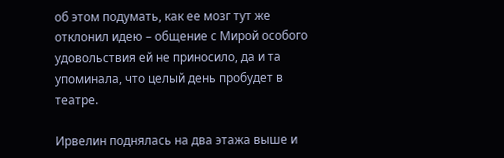об этом подумать, как ее мозг тут же отклонил идею – общение с Мирой особого удовольствия ей не приносило, да и та упоминала, что целый день пробудет в театре.

Ирвелин поднялась на два этажа выше и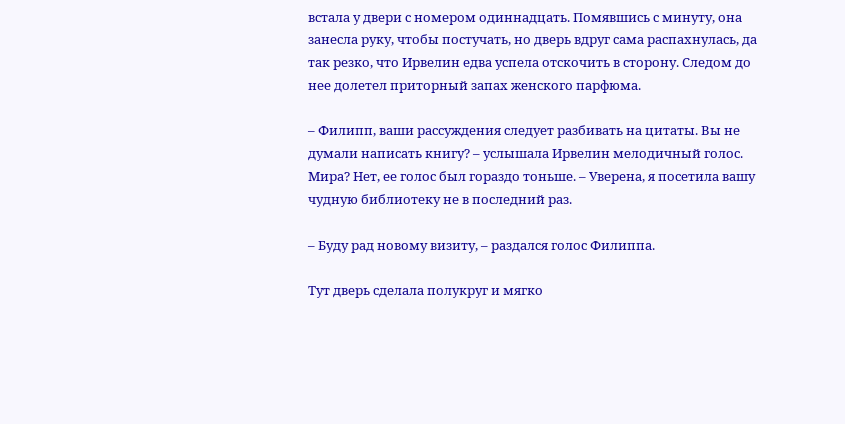встала у двери с номером одиннадцать. Помявшись с минуту, она занесла руку, чтобы постучать, но дверь вдруг сама распахнулась, да так резко, что Ирвелин едва успела отскочить в сторону. Следом до нее долетел приторный запах женского парфюма.

– Филипп, ваши рассуждения следует разбивать на цитаты. Вы не думали написать книгу? – услышала Ирвелин мелодичный голос. Мира? Нет, ее голос был гораздо тоньше. – Уверена, я посетила вашу чудную библиотеку не в последний раз.

– Буду рад новому визиту, – раздался голос Филиппа.

Тут дверь сделала полукруг и мягко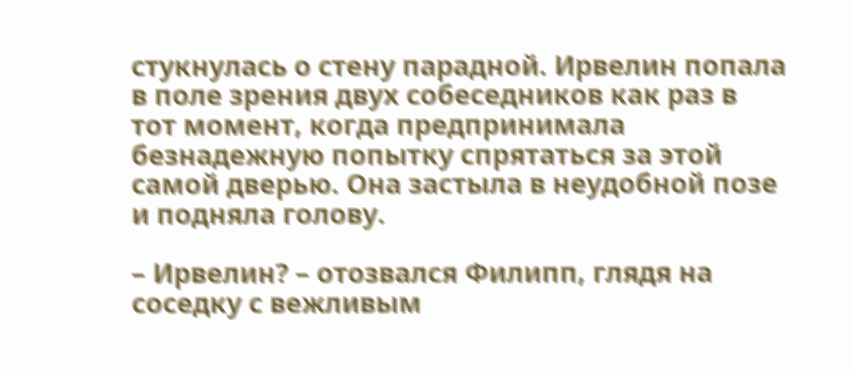стукнулась о стену парадной. Ирвелин попала в поле зрения двух собеседников как раз в тот момент, когда предпринимала безнадежную попытку спрятаться за этой самой дверью. Она застыла в неудобной позе и подняла голову.

– Ирвелин? – отозвался Филипп, глядя на соседку с вежливым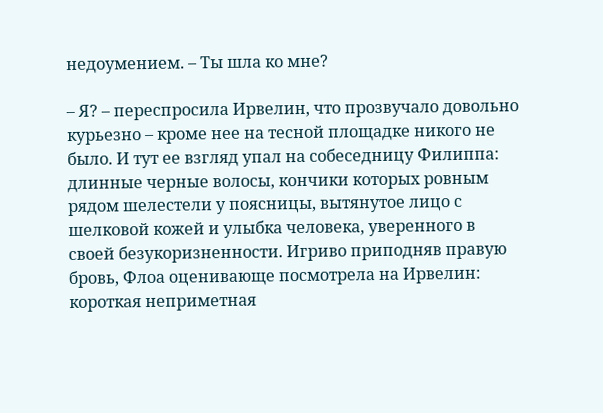недоумением. – Ты шла ко мне?

– Я? – переспросила Ирвелин, что прозвучало довольно курьезно – кроме нее на тесной площадке никого не было. И тут ее взгляд упал на собеседницу Филиппа: длинные черные волосы, кончики которых ровным рядом шелестели у поясницы, вытянутое лицо с шелковой кожей и улыбка человека, уверенного в своей безукоризненности. Игриво приподняв правую бровь, Флоа оценивающе посмотрела на Ирвелин: короткая неприметная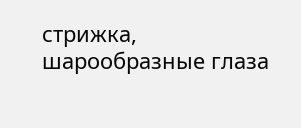стрижка, шарообразные глаза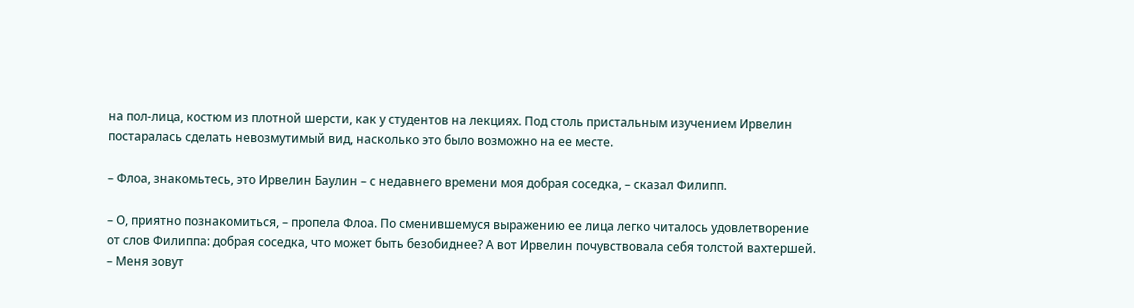на пол-лица, костюм из плотной шерсти, как у студентов на лекциях. Под столь пристальным изучением Ирвелин постаралась сделать невозмутимый вид, насколько это было возможно на ее месте.

– Флоа, знакомьтесь, это Ирвелин Баулин – с недавнего времени моя добрая соседка, – сказал Филипп.

– О, приятно познакомиться, – пропела Флоа. По сменившемуся выражению ее лица легко читалось удовлетворение от слов Филиппа: добрая соседка, что может быть безобиднее? А вот Ирвелин почувствовала себя толстой вахтершей. – Меня зовут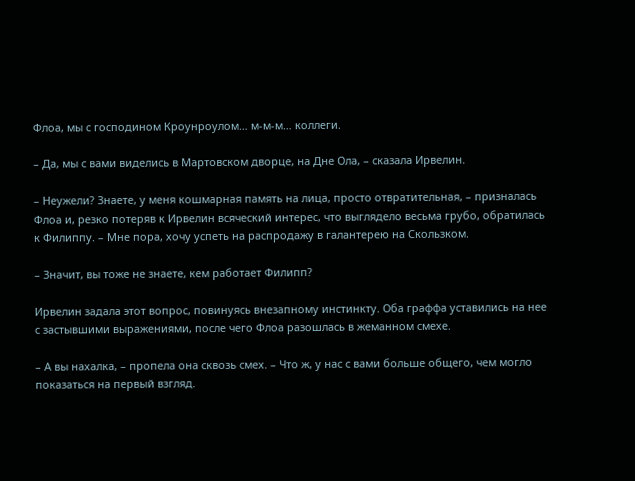Флоа, мы с господином Кроунроулом… м-м-м… коллеги.

– Да, мы с вами виделись в Мартовском дворце, на Дне Ола, – сказала Ирвелин.

– Неужели? Знаете, у меня кошмарная память на лица, просто отвратительная, – призналась Флоа и, резко потеряв к Ирвелин всяческий интерес, что выглядело весьма грубо, обратилась к Филиппу. – Мне пора, хочу успеть на распродажу в галантерею на Скользком.

– Значит, вы тоже не знаете, кем работает Филипп?

Ирвелин задала этот вопрос, повинуясь внезапному инстинкту. Оба граффа уставились на нее с застывшими выражениями, после чего Флоа разошлась в жеманном смехе.

– А вы нахалка, – пропела она сквозь смех. – Что ж, у нас с вами больше общего, чем могло показаться на первый взгляд.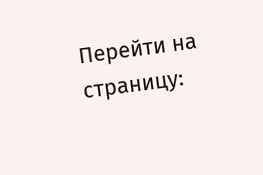Перейти на страницу: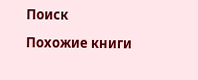Поиск

Похожие книги